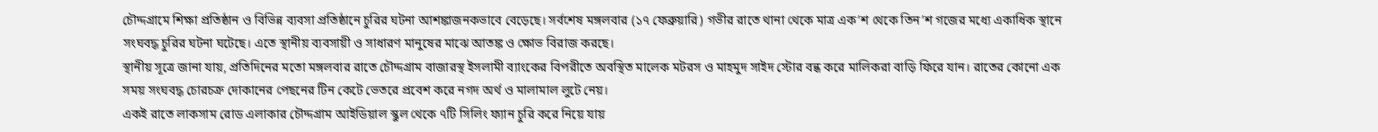চৌদ্দগ্রামে শিক্ষা প্রতিষ্ঠান ও বিভিন্ন ব্যবসা প্রতিষ্ঠানে চুরির ঘটনা আশঙ্কাজনকভাবে বেড়েছে। সর্বশেষ মঙ্গলবার (১৭ ফেব্রুয়ারি) গভীর রাতে থানা থেকে মাত্র এক’শ থেকে তিন’শ গজের মধ্যে একাধিক স্থানে সংঘবদ্ধ চুরির ঘটনা ঘটেছে। এতে স্থানীয় ব্যবসায়ী ও সাধারণ মানুষের মাঝে আতঙ্ক ও ক্ষোভ বিরাজ করছে।
স্থানীয় সূত্রে জানা যায়, প্রতিদিনের মতো মঙ্গলবার রাতে চৌদ্দগ্রাম বাজারস্থ ইসলামী ব্যাংকের বিপরীতে অবস্থিত মালেক মটরস ও মাহমুদ সাইদ স্টোর বন্ধ করে মালিকরা বাড়ি ফিরে যান। রাতের কোনো এক সময় সংঘবদ্ধ চোরচক্র দোকানের পেছনের টিন কেটে ভেতরে প্রবেশ করে নগদ অর্থ ও মালামাল লুটে নেয়।
একই রাতে লাকসাম রোড এলাকার চৌদ্দগ্রাম আইডিয়াল স্কুল থেকে ৭টি সিলিং ফ্যান চুরি করে নিয়ে যায়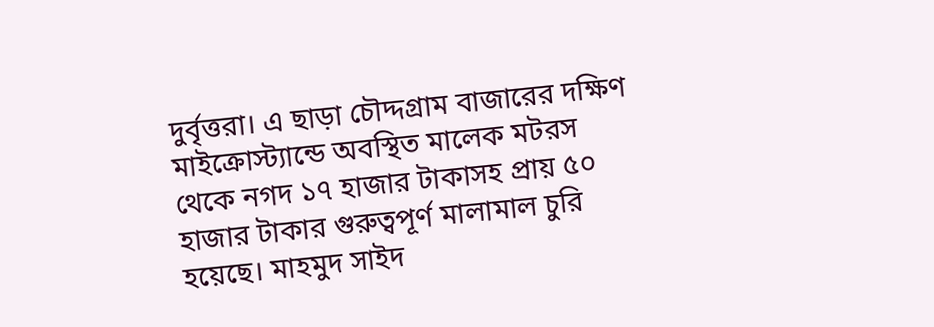দুর্বৃত্তরা। এ ছাড়া চৌদ্দগ্রাম বাজারের দক্ষিণ মাইক্রোস্ট্যান্ডে অবস্থিত মালেক মটরস থেকে নগদ ১৭ হাজার টাকাসহ প্রায় ৫০ হাজার টাকার গুরুত্বপূর্ণ মালামাল চুরি হয়েছে। মাহমুদ সাইদ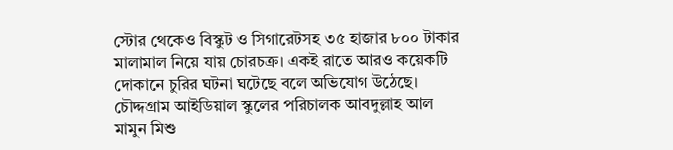স্টোর থেকেও বিস্কুট ও সিগারেটসহ ৩৫ হাজার ৮০০ টাকার মালামাল নিয়ে যায় চোরচক্র। একই রাতে আরও কয়েকটি দোকানে চুরির ঘটনা ঘটেছে বলে অভিযোগ উঠেছে।
চৌদ্দগ্রাম আইডিয়াল স্কুলের পরিচালক আবদুল্লাহ আল মামুন মিশু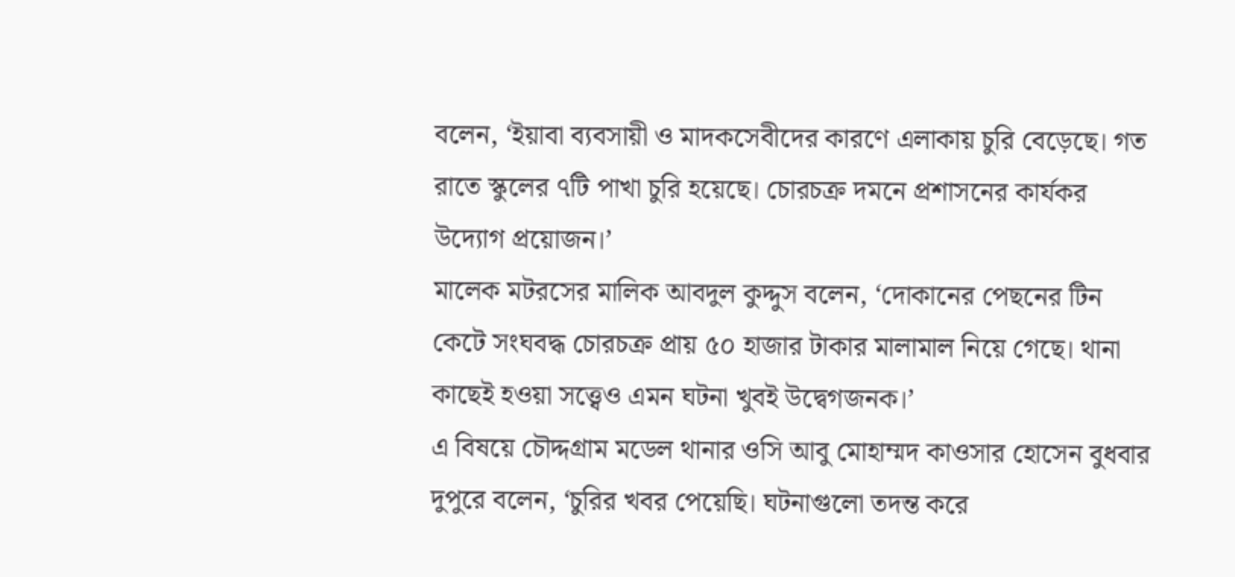বলেন, ‘ইয়াবা ব্যবসায়ী ও মাদকসেবীদের কারণে এলাকায় চুরি বেড়েছে। গত রাতে স্কুলের ৭টি পাখা চুরি হয়েছে। চোরচক্র দমনে প্রশাসনের কার্যকর উদ্যোগ প্রয়োজন।’
মালেক মটরসের মালিক আবদুল কুদ্দুস বলেন, ‘দোকানের পেছনের টিন কেটে সংঘবদ্ধ চোরচক্র প্রায় ৫০ হাজার টাকার মালামাল নিয়ে গেছে। থানা কাছেই হওয়া সত্ত্বেও এমন ঘটনা খুবই উদ্বেগজনক।’
এ বিষয়ে চৌদ্দগ্রাম মডেল থানার ওসি আবু মোহাম্মদ কাওসার হোসেন বুধবার দুপুরে বলেন, ‘চুরির খবর পেয়েছি। ঘটনাগুলো তদন্ত করে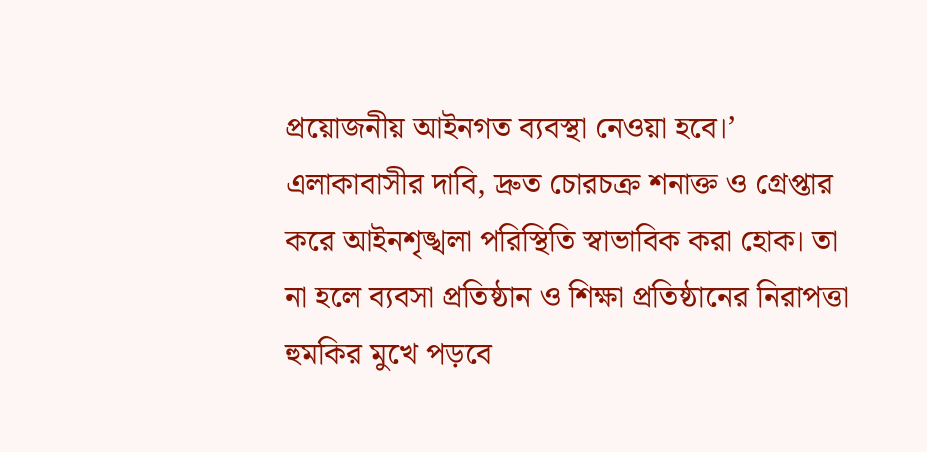প্রয়োজনীয় আইনগত ব্যবস্থা নেওয়া হবে।’
এলাকাবাসীর দাবি, দ্রুত চোরচক্র শনাক্ত ও গ্রেপ্তার করে আইনশৃঙ্খলা পরিস্থিতি স্বাভাবিক করা হোক। তা না হলে ব্যবসা প্রতিষ্ঠান ও শিক্ষা প্রতিষ্ঠানের নিরাপত্তা হুমকির মুখে পড়বে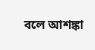বলে আশঙ্কা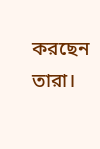করছেন তারা।